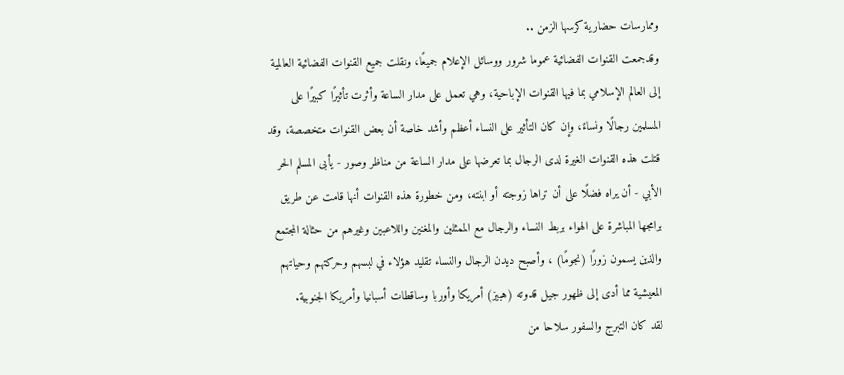وممارسات حضارية كرسها الزمن ..
وقدجمعت القنوات الفضائية عموما شرور ووسائل الإعلام جميعًا، ونقلت جميع القنوات الفضائية العالمية إلى العالم الإسلامي بما فيها القنوات الإباحية، وهي تعمل على مدار الساعة وأثرت تأثيرًا كبيرًا على المسلمين رجالًا ونساءً، وإن كان التأثير على النساء أعظم وأشد خاصة أن بعض القنوات متخصصة، وقد قتلت هذه القنوات الغيرة لدى الرجال بما تعرضها على مدار الساعة من مناظر وصور - يأبى المسلم الحر الأبي - أن يراه فضلًا على أن تراها زوجته أو ابنته، ومن خطورة هذه القنوات أنها قامت عن طريق برامجها المباشرة على الهواء بربط النساء والرجال مع الممثلين والمغنين واللاعبين وغيرهم من حثالة المجتمع والذين يسمون زورًا (نجومًا) ، وأصبح ديدن الرجال والنساء تقليد هؤلاء في لبسهم وحركتهم وحياتهم المعيشية مما أدى إلى ظهور جيل قدوته (هبيز) أمريكا وأوربا وساقطات أسبانيا وأمريكا الجنوبية.
لقد كان التبرج والسفور سلاحا من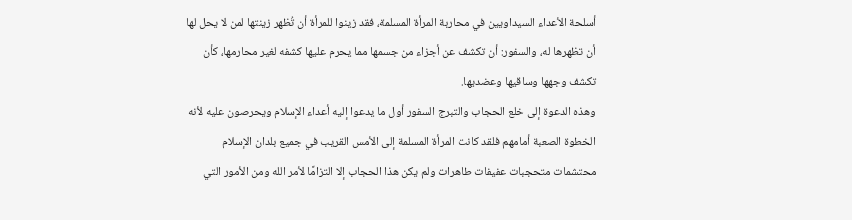أسلحة الأعداء السيداويين في محاربة المرأة المسلمة، فقد زينوا للمرأة أن تُظهر زينتها لمن لا يحل لها أن تظهرها له، والسفور: أن تكشف عن أجزاء من جسمها مما يحرم عليها كشفه لغير محارمها، كأن تكشف وجهها وساقيها وعضديها.
وهذه الدعوة إلى خلع الحجاب والتبرج السفور أول ما يدعوا إليه أعداء الإسلام ويحرصون عليه لأنه الخطوة الصعبة أمامهم فلقد كانت المرأة المسلمة إلى الأمس القريب في جميع بلدان الإسلام محتشمات متحجبات عفيفات طاهرات ولم يكن هذا الحجاب إلا التزامًا لأمر الله ومن الأمور التي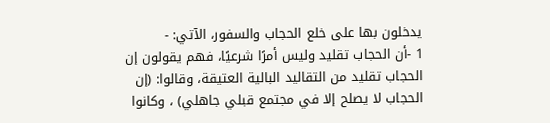يدخلون بها على خلع الحجاب والسفور، الآتي: -
1 -أن الحجاب تقليد وليس أمرًا شرعيًا، فهم يقولون إن الحجاب تقليد من التقاليد البالية العتيقة، وقالوا: (إن الحجاب لا يصلح إلا في مجتمع قبلي جاهلي) ، وكانوا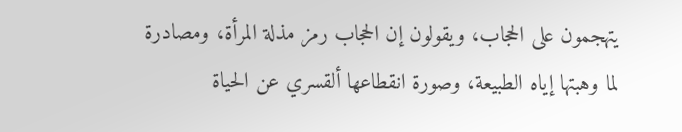يتهجمون على الحجاب، ويقولون إن الحجاب رمز مذلة المرأة، ومصادرة لما وهبتها إياه الطبيعة، وصورة انقطاعها ألقسري عن الحياة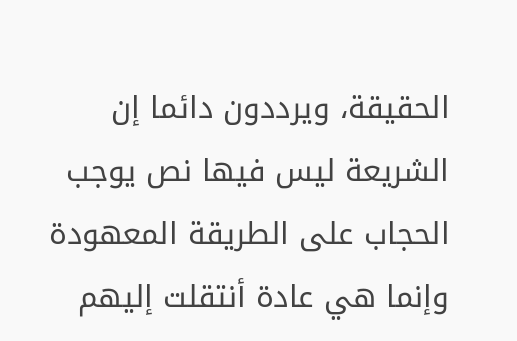الحقيقة، ويرددون دائما إن الشريعة ليس فيها نص يوجب الحجاب على الطريقة المعهودة وإنما هي عادة أنتقلت إليهم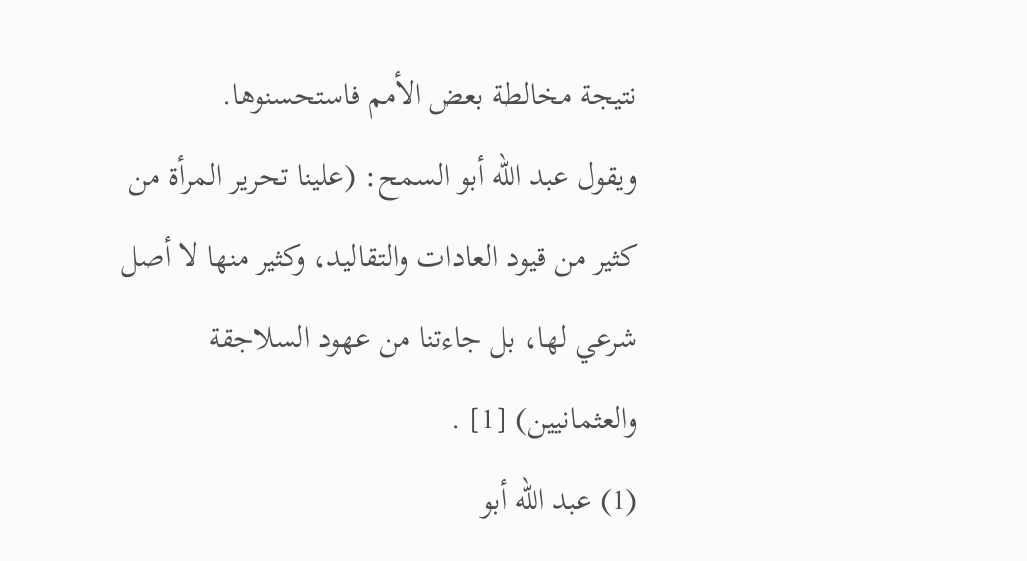نتيجة مخالطة بعض الأمم فاستحسنوها.
ويقول عبد الله أبو السمح: (علينا تحرير المرأة من كثير من قيود العادات والتقاليد، وكثير منها لا أصل شرعي لها، بل جاءتنا من عهود السلاجقة والعثمانيين) [1] .
(1) عبد الله أبو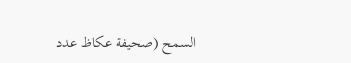السمح (صحيفة عكاظ عدد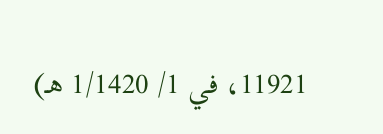11921، في 1/ 1/1420 هـ)